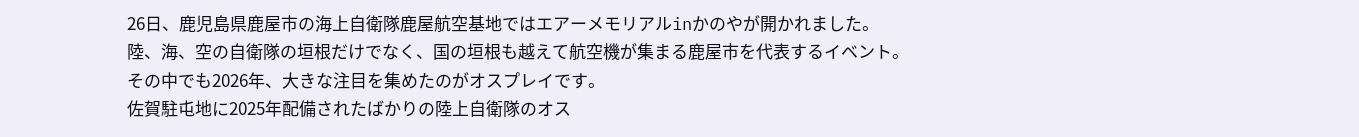26日、鹿児島県鹿屋市の海上自衛隊鹿屋航空基地ではエアーメモリアルinかのやが開かれました。
陸、海、空の自衛隊の垣根だけでなく、国の垣根も越えて航空機が集まる鹿屋市を代表するイベント。
その中でも2026年、大きな注目を集めたのがオスプレイです。
佐賀駐屯地に2025年配備されたばかりの陸上自衛隊のオス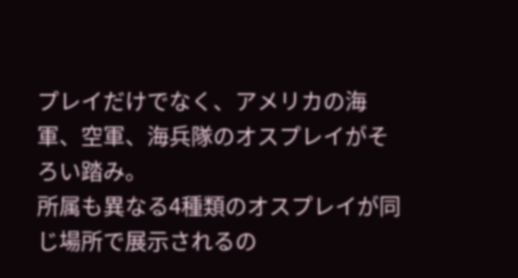プレイだけでなく、アメリカの海軍、空軍、海兵隊のオスプレイがそろい踏み。
所属も異なる4種類のオスプレイが同じ場所で展示されるの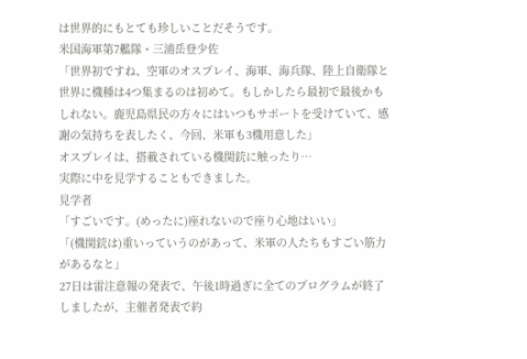は世界的にもとても珍しいことだそうです。
米国海軍第7艦隊・三浦岳登少佐
「世界初ですね、空軍のオスプレイ、海軍、海兵隊、陸上自衛隊と世界に機種は4つ集まるのは初めて。もしかしたら最初で最後かもしれない。鹿児島県民の方々にはいつもサポートを受けていて、感謝の気持ちを表したく、今回、米軍も3機用意した」
オスプレイは、搭載されている機関銃に触ったり…
実際に中を見学することもできました。
見学者
「すごいです。(めったに)座れないので座り心地はいい」
「(機関銃は)重いっていうのがあって、米軍の人たちもすごい筋力があるなと」
27日は雷注意報の発表で、午後1時過ぎに全てのプログラムが終了しましたが、主催者発表で約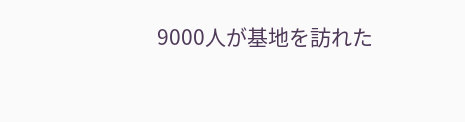9000人が基地を訪れた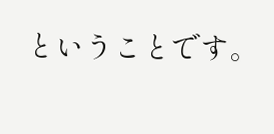ということです。